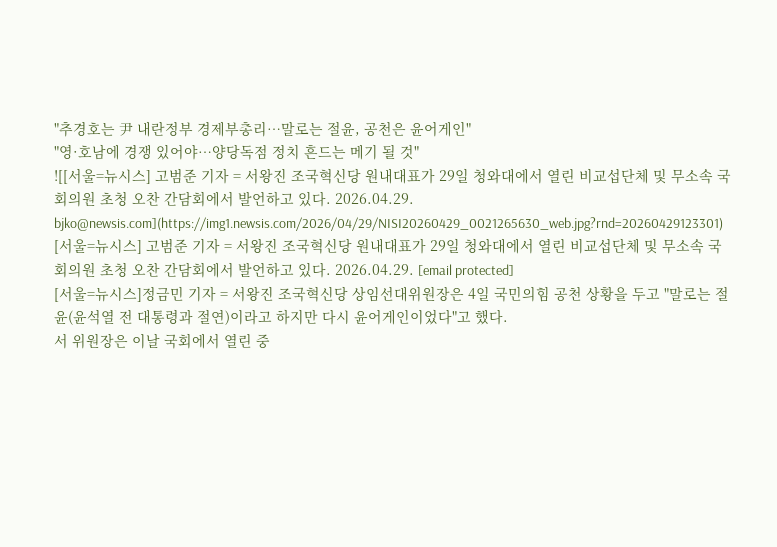"추경호는 尹 내란정부 경제부총리…말로는 절윤, 공천은 윤어게인"
"영·호남에 경쟁 있어야…양당독점 정치 흔드는 메기 될 것"
![[서울=뉴시스] 고범준 기자 = 서왕진 조국혁신당 원내대표가 29일 청와대에서 열린 비교섭단체 및 무소속 국회의원 초청 오찬 간담회에서 발언하고 있다. 2026.04.29. bjko@newsis.com](https://img1.newsis.com/2026/04/29/NISI20260429_0021265630_web.jpg?rnd=20260429123301)
[서울=뉴시스] 고범준 기자 = 서왕진 조국혁신당 원내대표가 29일 청와대에서 열린 비교섭단체 및 무소속 국회의원 초청 오찬 간담회에서 발언하고 있다. 2026.04.29. [email protected]
[서울=뉴시스]정금민 기자 = 서왕진 조국혁신당 상임선대위원장은 4일 국민의힘 공천 상황을 두고 "말로는 절윤(윤석열 전 대통령과 절연)이라고 하지만 다시 윤어게인이었다"고 했다.
서 위원장은 이날 국회에서 열린 중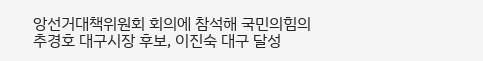앙선거대책위원회 회의에 참석해 국민의힘의 추경호 대구시장 후보, 이진숙 대구 달성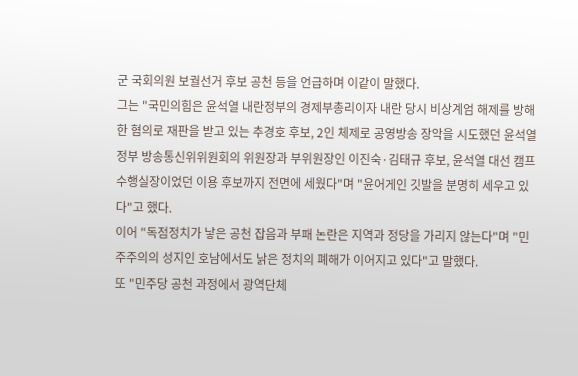군 국회의원 보궐선거 후보 공천 등을 언급하며 이같이 말했다.
그는 "국민의힘은 윤석열 내란정부의 경제부총리이자 내란 당시 비상계엄 해제를 방해한 혐의로 재판을 받고 있는 추경호 후보, 2인 체제로 공영방송 장악을 시도했던 윤석열 정부 방송통신위위원회의 위원장과 부위원장인 이진숙·김태규 후보, 윤석열 대선 캠프 수행실장이었던 이용 후보까지 전면에 세웠다"며 "윤어게인 깃발을 분명히 세우고 있다"고 했다.
이어 "독점정치가 낳은 공천 잡음과 부패 논란은 지역과 정당을 가리지 않는다"며 "민주주의의 성지인 호남에서도 낡은 정치의 폐해가 이어지고 있다"고 말했다.
또 "민주당 공천 과정에서 광역단체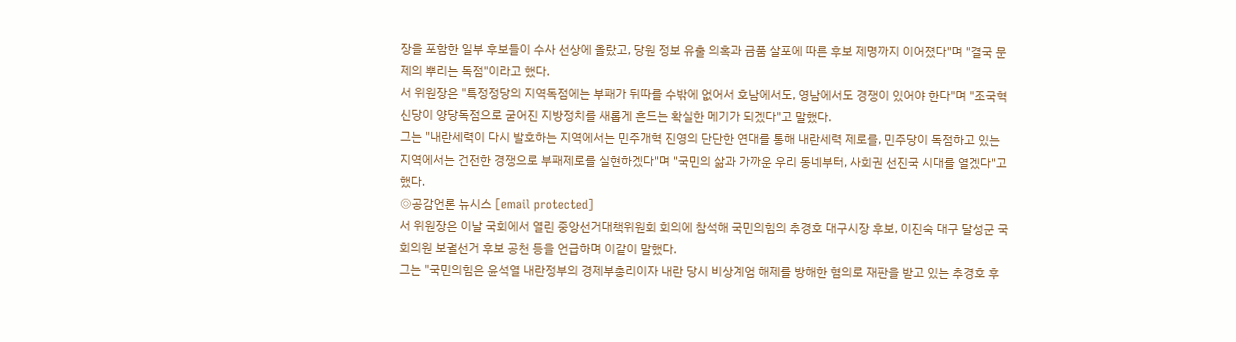장을 포함한 일부 후보들이 수사 선상에 올랐고, 당원 정보 유출 의혹과 금품 살포에 따른 후보 제명까지 이어졌다"며 "결국 문제의 뿌리는 독점"이라고 했다.
서 위원장은 "특정정당의 지역독점에는 부패가 뒤따를 수밖에 없어서 호남에서도, 영남에서도 경쟁이 있어야 한다"며 "조국혁신당이 양당독점으로 굳어진 지방정치를 새롭게 흔드는 확실한 메기가 되겠다"고 말했다.
그는 "내란세력이 다시 발호하는 지역에서는 민주개혁 진영의 단단한 연대를 통해 내란세력 제로를, 민주당이 독점하고 있는 지역에서는 건전한 경쟁으로 부패제로를 실현하겠다"며 "국민의 삶과 가까운 우리 동네부터, 사회권 선진국 시대를 열겠다"고 했다.
◎공감언론 뉴시스 [email protected]
서 위원장은 이날 국회에서 열린 중앙선거대책위원회 회의에 참석해 국민의힘의 추경호 대구시장 후보, 이진숙 대구 달성군 국회의원 보궐선거 후보 공천 등을 언급하며 이같이 말했다.
그는 "국민의힘은 윤석열 내란정부의 경제부총리이자 내란 당시 비상계엄 해제를 방해한 혐의로 재판을 받고 있는 추경호 후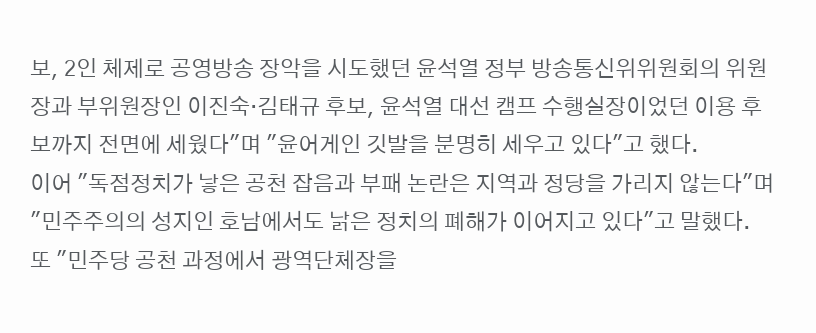보, 2인 체제로 공영방송 장악을 시도했던 윤석열 정부 방송통신위위원회의 위원장과 부위원장인 이진숙·김태규 후보, 윤석열 대선 캠프 수행실장이었던 이용 후보까지 전면에 세웠다"며 "윤어게인 깃발을 분명히 세우고 있다"고 했다.
이어 "독점정치가 낳은 공천 잡음과 부패 논란은 지역과 정당을 가리지 않는다"며 "민주주의의 성지인 호남에서도 낡은 정치의 폐해가 이어지고 있다"고 말했다.
또 "민주당 공천 과정에서 광역단체장을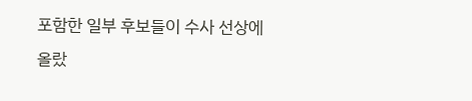포함한 일부 후보들이 수사 선상에 올랐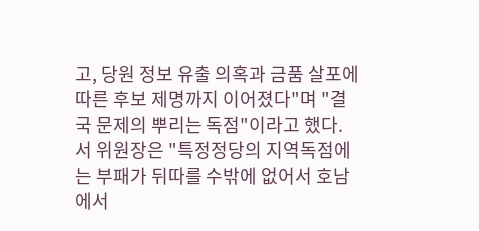고, 당원 정보 유출 의혹과 금품 살포에 따른 후보 제명까지 이어졌다"며 "결국 문제의 뿌리는 독점"이라고 했다.
서 위원장은 "특정정당의 지역독점에는 부패가 뒤따를 수밖에 없어서 호남에서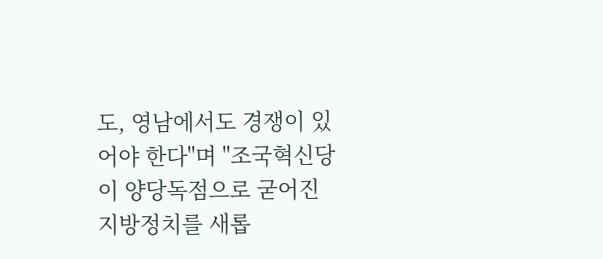도, 영남에서도 경쟁이 있어야 한다"며 "조국혁신당이 양당독점으로 굳어진 지방정치를 새롭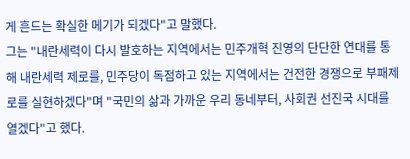게 흔드는 확실한 메기가 되겠다"고 말했다.
그는 "내란세력이 다시 발호하는 지역에서는 민주개혁 진영의 단단한 연대를 통해 내란세력 제로를, 민주당이 독점하고 있는 지역에서는 건전한 경쟁으로 부패제로를 실현하겠다"며 "국민의 삶과 가까운 우리 동네부터, 사회권 선진국 시대를 열겠다"고 했다.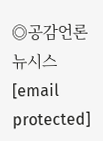◎공감언론 뉴시스 [email protected]